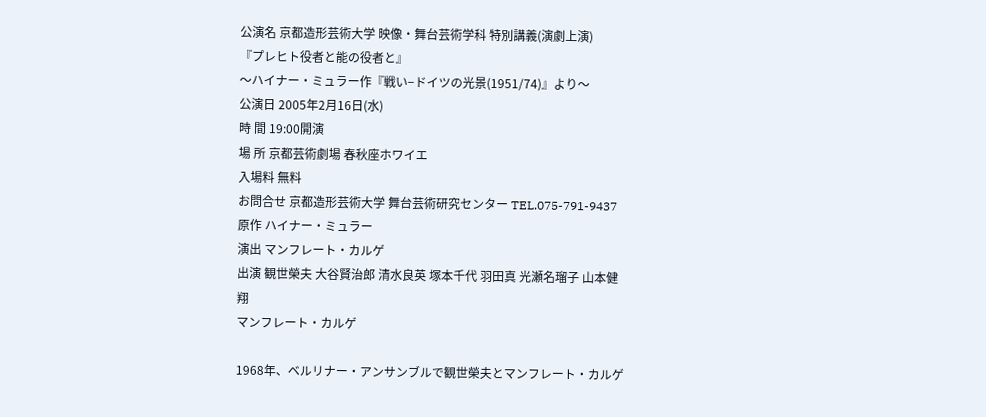公演名 京都造形芸術大学 映像・舞台芸術学科 特別講義(演劇上演)
『プレヒト役者と能の役者と』
〜ハイナー・ミュラー作『戦い−ドイツの光景(1951/74)』より〜
公演日 2005年2月16日(水)
時 間 19:00開演
場 所 京都芸術劇場 春秋座ホワイエ
入場料 無料
お問合せ 京都造形芸術大学 舞台芸術研究センター TEL.075-791-9437
原作 ハイナー・ミュラー
演出 マンフレート・カルゲ
出演 観世榮夫 大谷賢治郎 清水良英 塚本千代 羽田真 光瀬名瑠子 山本健翔
マンフレート・カルゲ

1968年、ベルリナー・アンサンブルで観世榮夫とマンフレート・カルゲ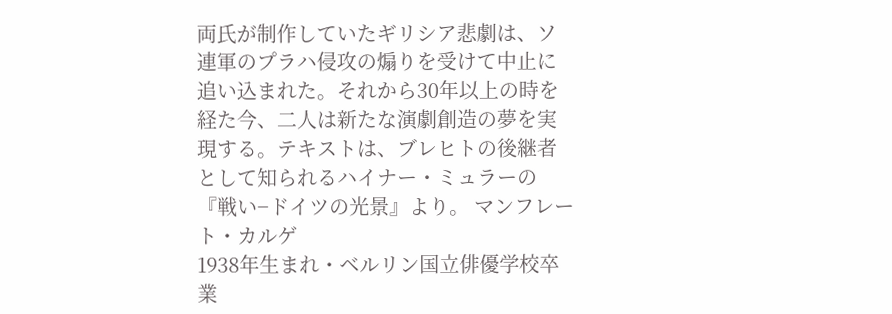両氏が制作していたギリシア悲劇は、ソ連軍のプラハ侵攻の煽りを受けて中止に追い込まれた。それから30年以上の時を経た今、二人は新たな演劇創造の夢を実現する。テキストは、ブレヒトの後継者として知られるハイナー・ミュラーの『戦い−ドイツの光景』より。 マンフレート・カルゲ
1938年生まれ・ベルリン国立俳優学校卒業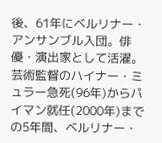後、61年にベルリナー・アンサンブル入団。俳優・演出家として活濯。芸術監督のハイナー・ミュラー急死(96年)からパイマン就任(2000年)までの5年間、ベルリナー・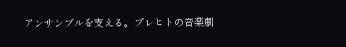アンサンブルを支える。プレヒトの音楽劇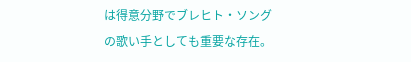は得意分野でブレヒト・ソングの歌い手としても重要な存在。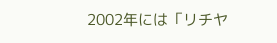2002年には「リチヤ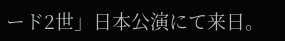ード2世」日本公演にて来日。